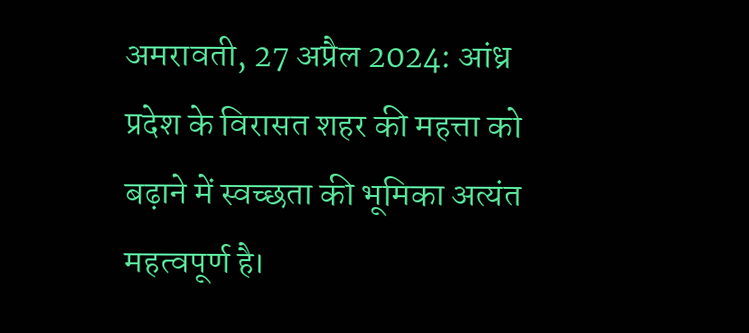अमरावती, 27 अप्रैल 2024: आंध्र प्रदेश के विरासत शहर की महत्ता को बढ़ाने में स्वच्छता की भूमिका अत्यंत महत्वपूर्ण है।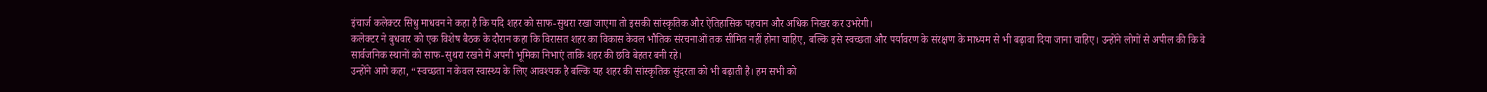इंचार्ज कलेक्टर सिधु माधवन ने कहा है कि यदि शहर को साफ-सुथरा रखा जाएगा तो इसकी सांस्कृतिक और ऐतिहासिक पहचान और अधिक निखर कर उभरेगी।
कलेक्टर ने बुधवार को एक विशेष बैठक के दौरान कहा कि विरासत शहर का विकास केवल भौतिक संरचनाओं तक सीमित नहीं होना चाहिए, बल्कि इसे स्वच्छता और पर्यावरण के संरक्षण के माध्यम से भी बढ़ावा दिया जाना चाहिए। उन्होंने लोगों से अपील की कि वे सार्वजनिक स्थानों को साफ-सुथरा रखने में अपनी भूमिका निभाएं ताकि शहर की छवि बेहतर बनी रहे।
उन्होंने आगे कहा, “स्वच्छता न केवल स्वास्थ्य के लिए आवश्यक है बल्कि यह शहर की सांस्कृतिक सुंदरता को भी बढ़ाती है। हम सभी को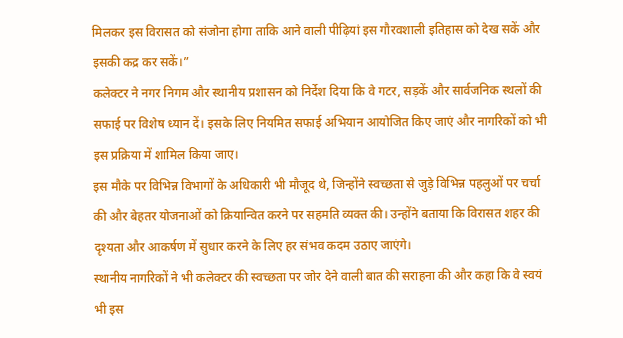मिलकर इस विरासत को संजोना होगा ताकि आने वाली पीढ़ियां इस गौरवशाली इतिहास को देख सकें और इसकी कद्र कर सकें।”
कलेक्टर ने नगर निगम और स्थानीय प्रशासन को निर्देश दिया कि वे गटर, सड़कें और सार्वजनिक स्थलों की सफाई पर विशेष ध्यान दें। इसके लिए नियमित सफाई अभियान आयोजित किए जाएं और नागरिकों को भी इस प्रक्रिया में शामिल किया जाए।
इस मौके पर विभिन्न विभागों के अधिकारी भी मौजूद थे, जिन्होंने स्वच्छता से जुड़े विभिन्न पहलुओं पर चर्चा की और बेहतर योजनाओं को क्रियान्वित करने पर सहमति व्यक्त की। उन्होंने बताया कि विरासत शहर की दृश्यता और आकर्षण में सुधार करने के लिए हर संभव कदम उठाए जाएंगे।
स्थानीय नागरिकों ने भी कलेक्टर की स्वच्छता पर जोर देने वाली बात की सराहना की और कहा कि वे स्वयं भी इस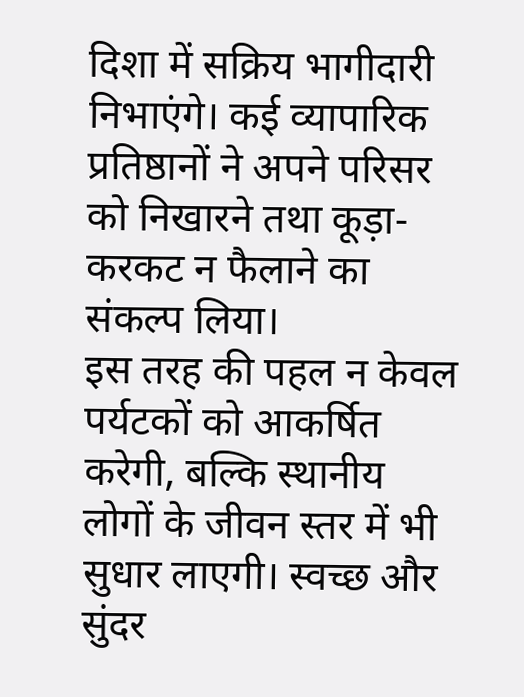दिशा में सक्रिय भागीदारी निभाएंगे। कई व्यापारिक प्रतिष्ठानों ने अपने परिसर को निखारने तथा कूड़ा-करकट न फैलाने का संकल्प लिया।
इस तरह की पहल न केवल पर्यटकों को आकर्षित करेगी, बल्कि स्थानीय लोगों के जीवन स्तर में भी सुधार लाएगी। स्वच्छ और सुंदर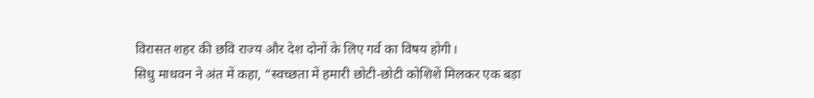विरासत शहर की छवि राज्य और देश दोनों के लिए गर्व का विषय होगी।
सिधु माधवन ने अंत में कहा, “स्वच्छता में हमारी छोटी-छोटी कोशिशें मिलकर एक बड़ा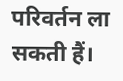परिवर्तन ला सकती हैं।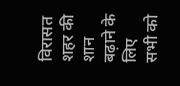विरासत शहर की शान बढ़ाने के लिए सभी को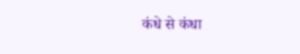कंधे से कंधा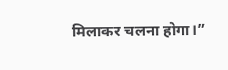मिलाकर चलना होगा।”